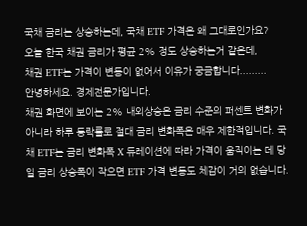국채 금리는 상승하는데, 국채 ETF 가격은 왜 그대로인가요?
오늘 한국 채권 금리가 평균 2% 정도 상승하는거 같은데,
채권 ETF는 가격이 변동이 없어서 이유가 궁금합니다.........
안녕하세요. 경제전문가입니다.
채권 화면에 보이는 2% 내외상승은 금리 수준의 퍼센트 변화가 아니라 하루 등락률로 절대 금리 변화폭은 매우 제한적입니다. 국채 ETF는 금리 변화폭 X 듀레이션에 따라 가격이 움직이는 데 당일 금리 상승폭이 작으면 ETF 가격 변동도 체감이 거의 없습니다.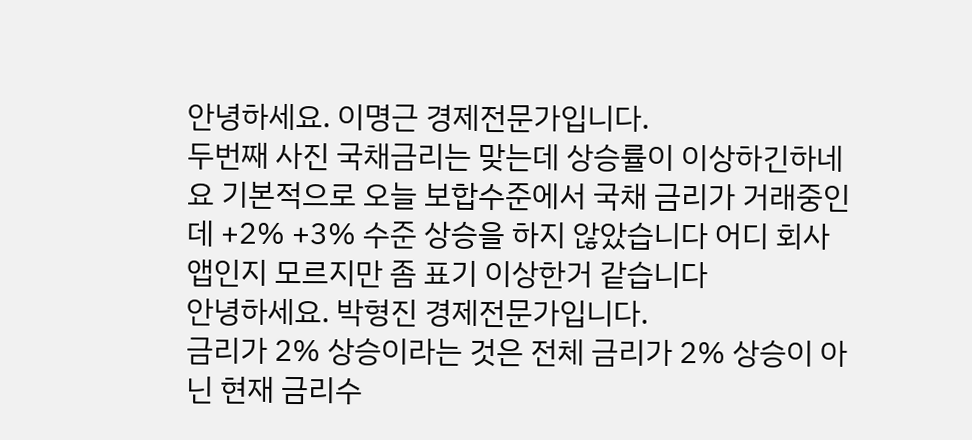안녕하세요. 이명근 경제전문가입니다.
두번째 사진 국채금리는 맞는데 상승률이 이상하긴하네요 기본적으로 오늘 보합수준에서 국채 금리가 거래중인데 +2% +3% 수준 상승을 하지 않았습니다 어디 회사 앱인지 모르지만 좀 표기 이상한거 같습니다
안녕하세요. 박형진 경제전문가입니다.
금리가 2% 상승이라는 것은 전체 금리가 2% 상승이 아닌 현재 금리수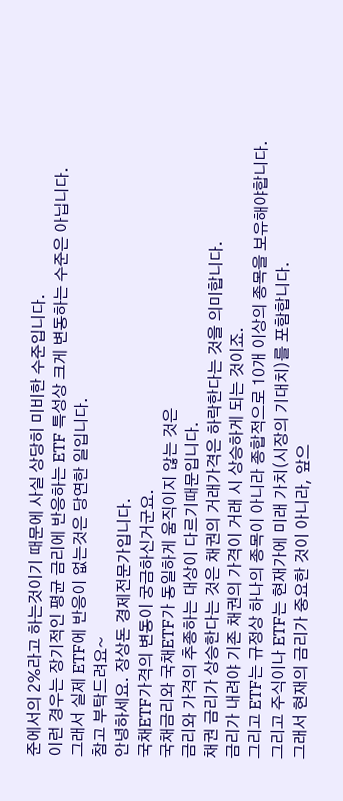준에서의 2%라고 하는것이기 때문에 사실 상당히 미비한 수준입니다.
이런 경우는 장기적인 평균 금리에 반응하는 ETF 특성상 크게 변동하는 수준은 아닙니다.
그래서 실제 ETF에 반응이 없는것은 당연한 일입니다.
참고 부탁드려요~
안녕하세요. 장상돈 경제전문가입니다.
국채ETF가격의 변동이 궁금하신거군요.
국채금리와 국채ETF가 동일하게 움직이지 않는 것은
금리와 가격의 추종하는 대상이 다르기때문입니다.
채권 금리가 상승한다는 것은 채권의 거래가격은 하락한다는 것을 의미합니다.
금리가 내려야 기존 채권의 가격이 거래 시 상승하게 되는 것이죠.
그리고 ETF는 규정상 하나의 종목이 아니라 종합적으로 10개 이상의 종목을 보유해야합니다.
그리고 주식이나 ETF는 현재가에 미래 가치(시장의 기대치)를 포함합니다.
그래서 현재의 금리가 중요한 것이 아니라, 앞으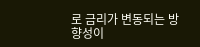로 금리가 변동되는 방향성이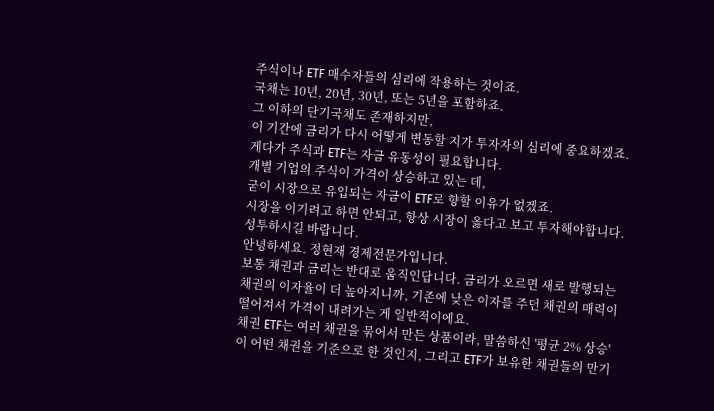주식이나 ETF 매수자들의 심리에 작용하는 것이죠.
국채는 10년, 20년, 30년, 또는 5년을 포함하죠.
그 이하의 단기국채도 존재하지만,
이 기간에 금리가 다시 어떻게 변동할 지가 투자자의 심리에 중요하겠죠.
게다가 주식과 ETF는 자금 유동성이 필요합니다.
개별 기업의 주식이 가격이 상승하고 있는 데,
굳이 시장으로 유입되는 자금이 ETF로 향할 이유가 없겠죠.
시장을 이기려고 하면 안되고, 항상 시장이 옳다고 보고 투자해야합니다.
성투하시길 바랍니다.
안녕하세요. 정현재 경제전문가입니다.
보통 채권과 금리는 반대로 움직인답니다. 금리가 오르면 새로 발행되는 채권의 이자율이 더 높아지니까, 기존에 낮은 이자를 주던 채권의 매력이 떨어져서 가격이 내려가는 게 일반적이에요.
채권 ETF는 여러 채권을 묶어서 만든 상품이라, 말씀하신 '평균 2% 상승'이 어떤 채권을 기준으로 한 것인지, 그리고 ETF가 보유한 채권들의 만기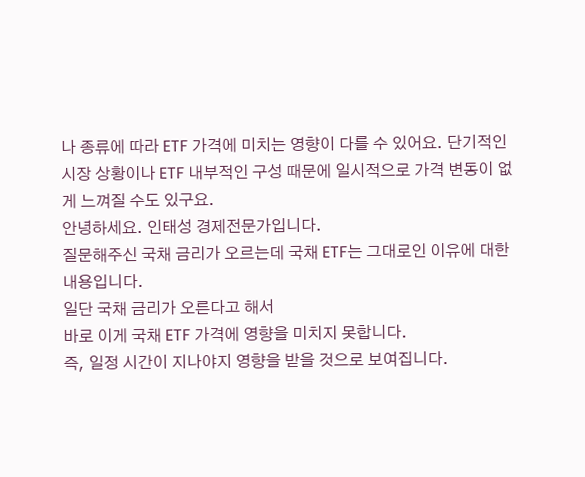나 종류에 따라 ETF 가격에 미치는 영향이 다를 수 있어요. 단기적인 시장 상황이나 ETF 내부적인 구성 때문에 일시적으로 가격 변동이 없게 느껴질 수도 있구요.
안녕하세요. 인태성 경제전문가입니다.
질문해주신 국채 금리가 오르는데 국채 ETF는 그대로인 이유에 대한 내용입니다.
일단 국채 금리가 오른다고 해서
바로 이게 국채 ETF 가격에 영향을 미치지 못합니다.
즉, 일정 시간이 지나야지 영향을 받을 것으로 보여집니다.